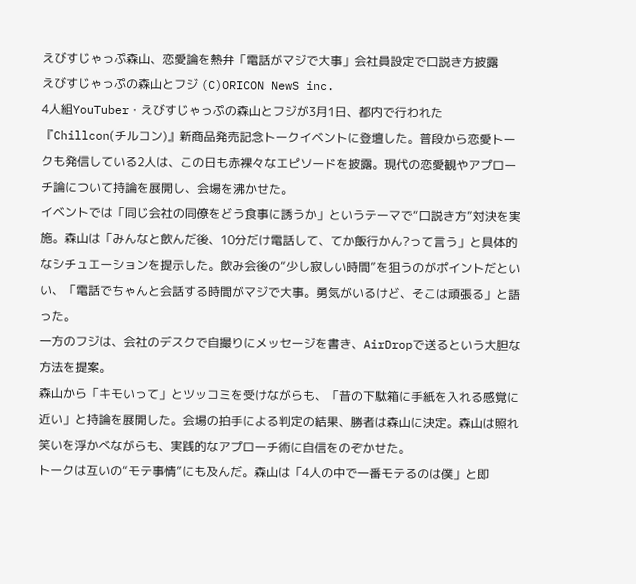えびすじゃっぷ森山、恋愛論を熱弁「電話がマジで大事」会社員設定で口説き方披露
えびすじゃっぷの森山とフジ (C)ORICON NewS inc.
4人組YouTuber・えびすじゃっぷの森山とフジが3月1日、都内で行われた『Chillcon(チルコン)』新商品発売記念トークイベントに登壇した。普段から恋愛トークも発信している2人は、この日も赤裸々なエピソードを披露。現代の恋愛観やアプローチ論について持論を展開し、会場を沸かせた。
イベントでは「同じ会社の同僚をどう食事に誘うか」というテーマで“口説き方”対決を実施。森山は「みんなと飲んだ後、10分だけ電話して、てか飯行かん?って言う」と具体的なシチュエーションを提示した。飲み会後の“少し寂しい時間”を狙うのがポイントだといい、「電話でちゃんと会話する時間がマジで大事。勇気がいるけど、そこは頑張る」と語った。
一方のフジは、会社のデスクで自撮りにメッセージを書き、AirDropで送るという大胆な方法を提案。
森山から「キモいって」とツッコミを受けながらも、「昔の下駄箱に手紙を入れる感覚に近い」と持論を展開した。会場の拍手による判定の結果、勝者は森山に決定。森山は照れ笑いを浮かべながらも、実践的なアプローチ術に自信をのぞかせた。
トークは互いの“モテ事情”にも及んだ。森山は「4人の中で一番モテるのは僕」と即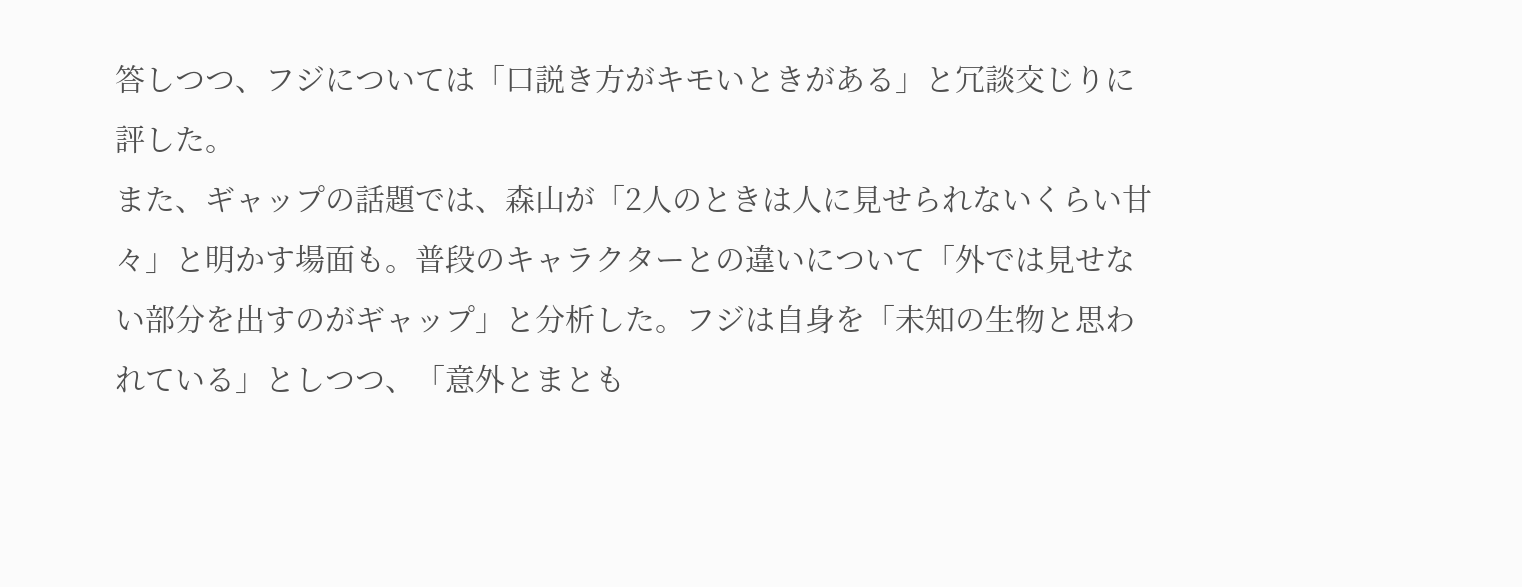答しつつ、フジについては「口説き方がキモいときがある」と冗談交じりに評した。
また、ギャップの話題では、森山が「2人のときは人に見せられないくらい甘々」と明かす場面も。普段のキャラクターとの違いについて「外では見せない部分を出すのがギャップ」と分析した。フジは自身を「未知の生物と思われている」としつつ、「意外とまとも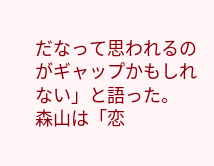だなって思われるのがギャップかもしれない」と語った。
森山は「恋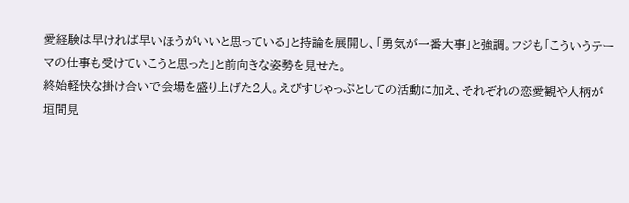愛経験は早ければ早いほうがいいと思っている」と持論を展開し、「勇気が一番大事」と強調。フジも「こういうテーマの仕事も受けていこうと思った」と前向きな姿勢を見せた。
終始軽快な掛け合いで会場を盛り上げた2人。えびすじゃっぷとしての活動に加え、それぞれの恋愛観や人柄が垣間見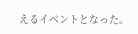えるイベントとなった。